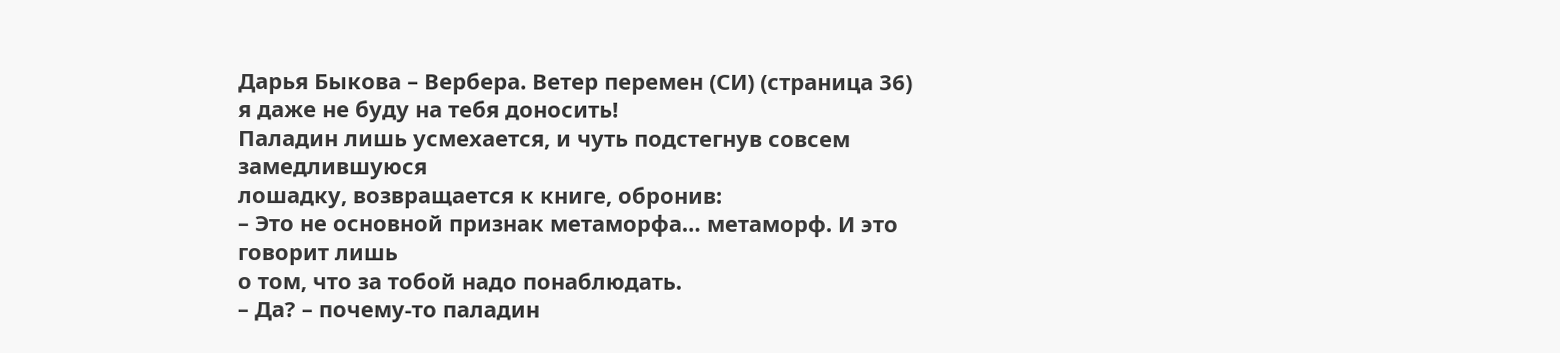Дарья Быкова – Вербера. Ветер перемен (СИ) (страница 36)
я даже не буду на тебя доносить!
Паладин лишь усмехается, и чуть подстегнув совсем замедлившуюся
лошадку, возвращается к книге, обронив:
– Это не основной признак метаморфа… метаморф. И это говорит лишь
о том, что за тобой надо понаблюдать.
– Да? – почему-то паладин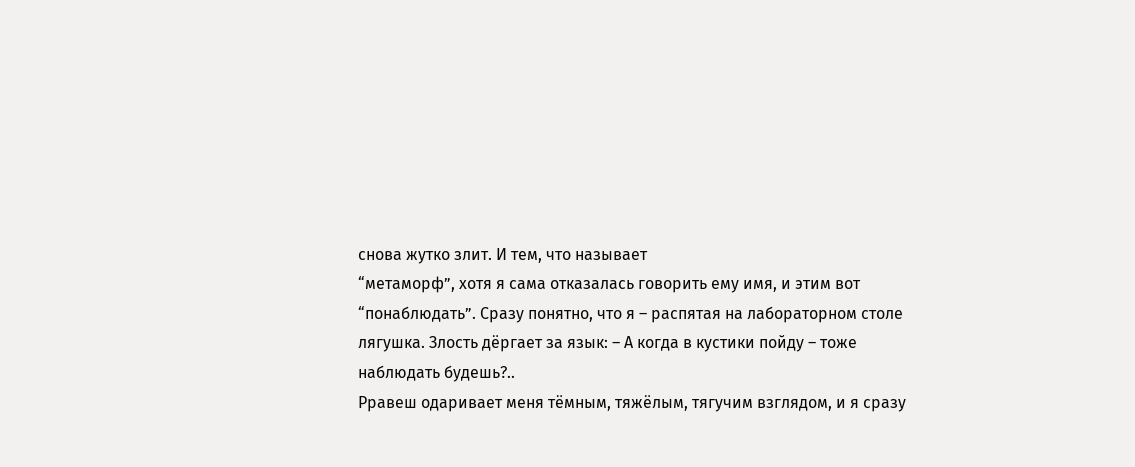снова жутко злит. И тем, что называет
“метаморф”, хотя я сама отказалась говорить ему имя, и этим вот
“понаблюдать”. Сразу понятно, что я – распятая на лабораторном столе
лягушка. Злость дёргает за язык: – А когда в кустики пойду – тоже
наблюдать будешь?..
Рравеш одаривает меня тёмным, тяжёлым, тягучим взглядом, и я сразу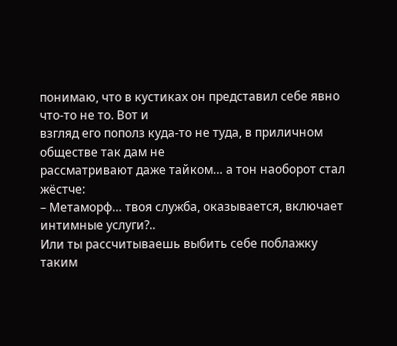понимаю, что в кустиках он представил себе явно что-то не то. Вот и
взгляд его пополз куда-то не туда, в приличном обществе так дам не
рассматривают даже тайком… а тон наоборот стал жёстче:
– Метаморф… твоя служба, оказывается, включает интимные услуги?..
Или ты рассчитываешь выбить себе поблажку таким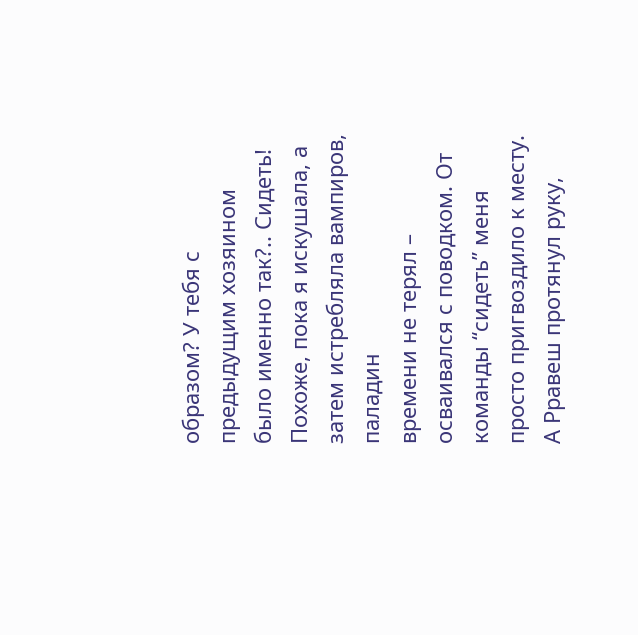образом? У тебя с
предыдущим хозяином было именно так?.. Сидеть!
Похоже, пока я искушала, а затем истребляла вампиров, паладин
времени не терял – осваивался с поводком. От команды “сидеть” меня
просто пригвоздило к месту.
А Рравеш протянул руку,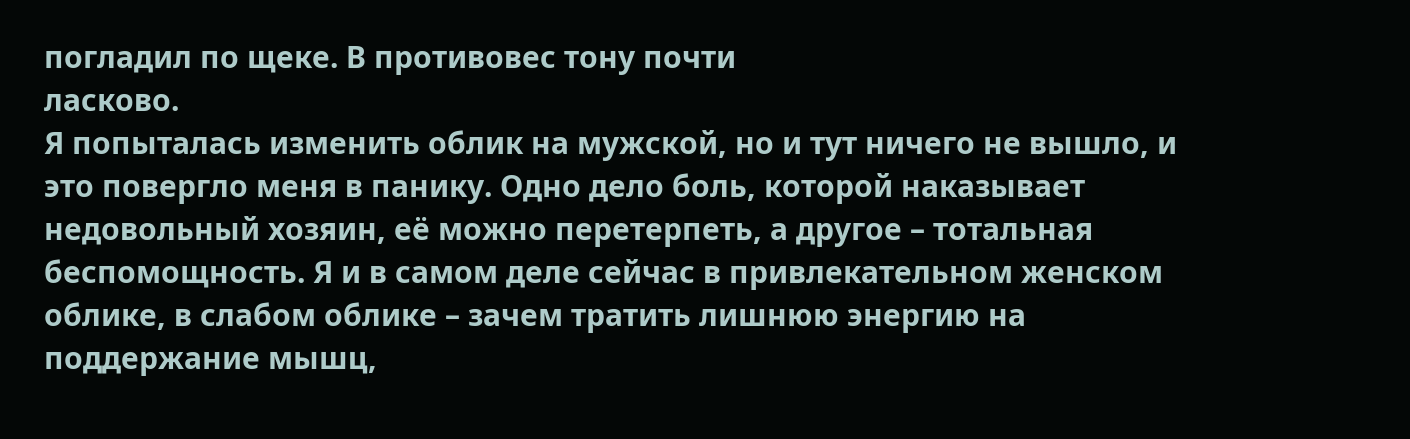погладил по щеке. В противовес тону почти
ласково.
Я попыталась изменить облик на мужской, но и тут ничего не вышло, и
это повергло меня в панику. Одно дело боль, которой наказывает
недовольный хозяин, её можно перетерпеть, а другое – тотальная
беспомощность. Я и в самом деле сейчас в привлекательном женском
облике, в слабом облике – зачем тратить лишнюю энергию на
поддержание мышц,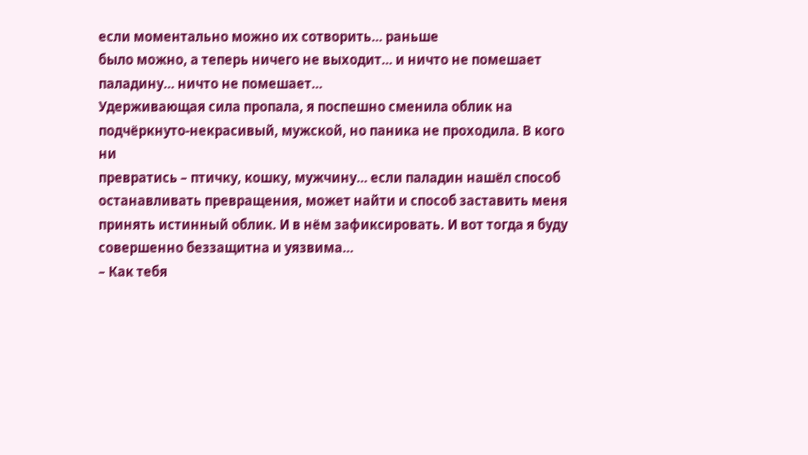если моментально можно их сотворить… раньше
было можно, а теперь ничего не выходит… и ничто не помешает
паладину… ничто не помешает…
Удерживающая сила пропала, я поспешно сменила облик на
подчёркнуто-некрасивый, мужской, но паника не проходила. В кого ни
превратись – птичку, кошку, мужчину… если паладин нашёл способ
останавливать превращения, может найти и способ заставить меня
принять истинный облик. И в нём зафиксировать. И вот тогда я буду
совершенно беззащитна и уязвима…
– Как тебя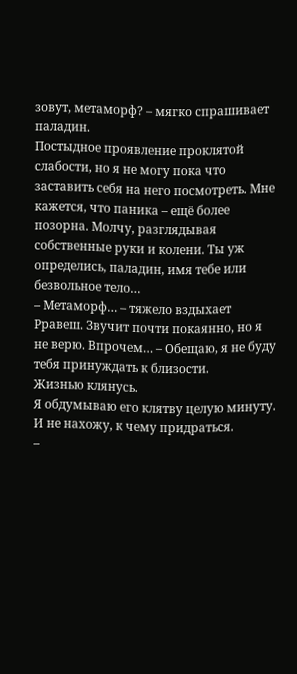зовут, метаморф? – мягко спрашивает паладин.
Постыдное проявление проклятой слабости, но я не могу пока что
заставить себя на него посмотреть. Мне кажется, что паника – ещё более
позорна. Молчу, разглядывая собственные руки и колени. Ты уж
определись, паладин, имя тебе или безвольное тело…
– Метаморф… – тяжело вздыхает Рравеш. Звучит почти покаянно, но я
не верю. Впрочем… – Обещаю, я не буду тебя принуждать к близости.
Жизнью клянусь.
Я обдумываю его клятву целую минуту. И не нахожу, к чему придраться.
–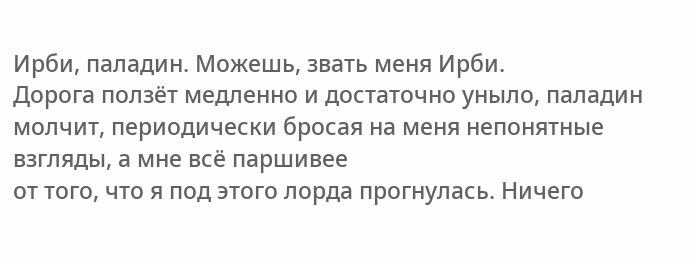Ирби, паладин. Можешь, звать меня Ирби.
Дорога ползёт медленно и достаточно уныло, паладин молчит, периодически бросая на меня непонятные взгляды, а мне всё паршивее
от того, что я под этого лорда прогнулась. Ничего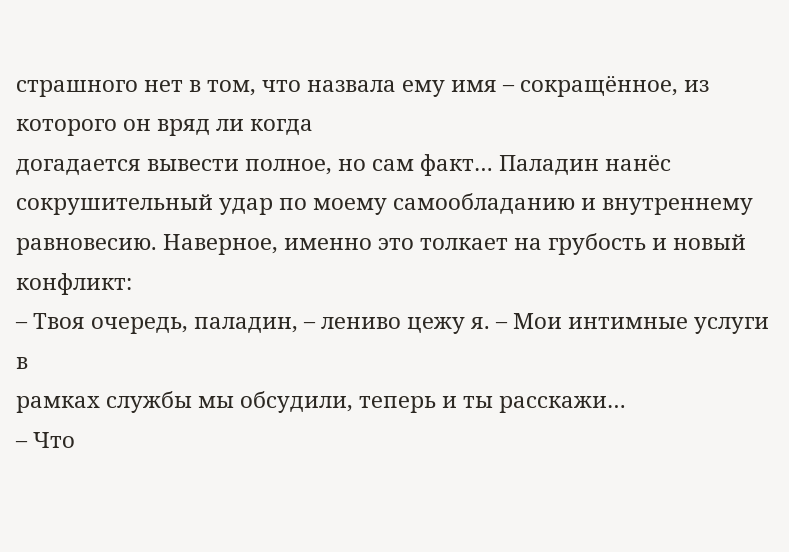страшного нет в том, что назвала ему имя – сокращённое, из которого он вряд ли когда
догадается вывести полное, но сам факт… Паладин нанёс
сокрушительный удар по моему самообладанию и внутреннему
равновесию. Наверное, именно это толкает на грубость и новый
конфликт:
– Твоя очередь, паладин, – лениво цежу я. – Мои интимные услуги в
рамках службы мы обсудили, теперь и ты расскажи…
– Что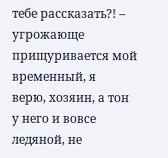тебе рассказать?! – угрожающе прищуривается мой временный, я
верю, хозяин, а тон у него и вовсе ледяной, не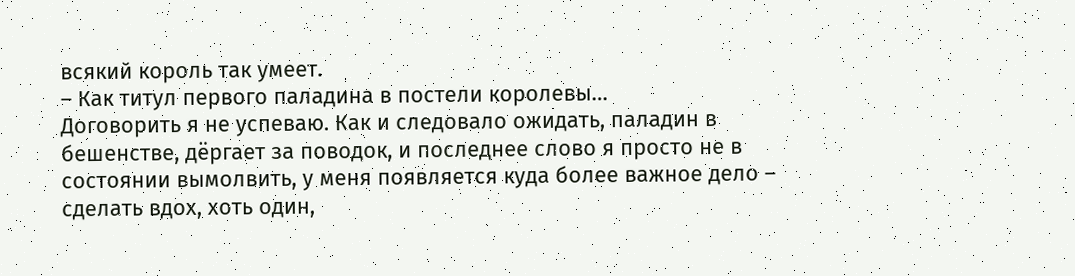всякий король так умеет.
– Как титул первого паладина в постели королевы…
Договорить я не успеваю. Как и следовало ожидать, паладин в
бешенстве, дёргает за поводок, и последнее слово я просто не в
состоянии вымолвить, у меня появляется куда более важное дело –
сделать вдох, хоть один,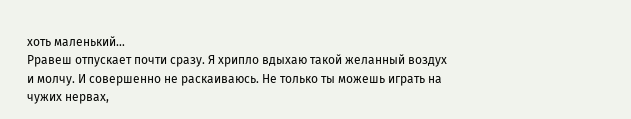хоть маленький…
Рравеш отпускает почти сразу. Я хрипло вдыхаю такой желанный воздух
и молчу. И совершенно не раскаиваюсь. Не только ты можешь играть на
чужих нервах,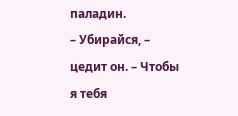паладин.
– Убирайся, – цедит он. – Чтобы я тебя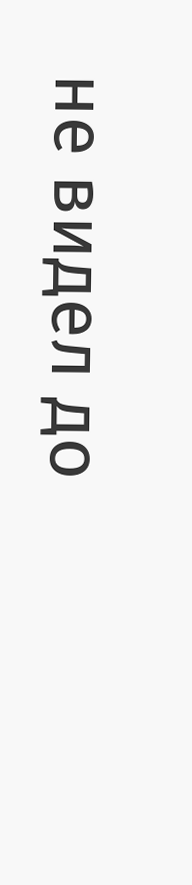не видел до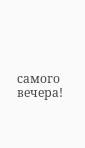самого вечера!